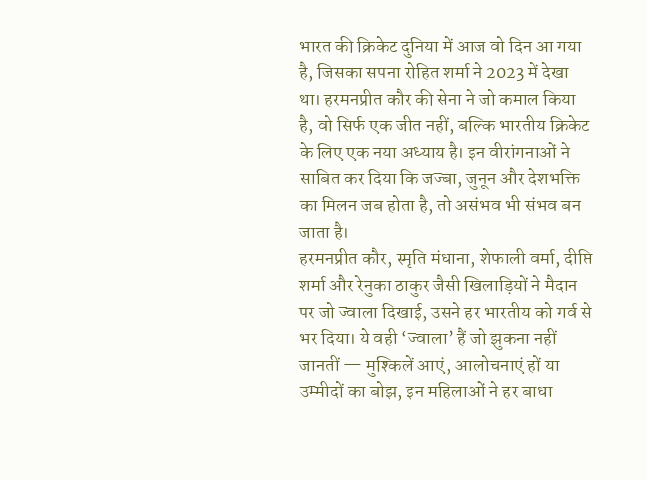भारत की क्रिकेट दुनिया में आज वो दिन आ गया है, जिसका सपना रोहित शर्मा ने 2023 में देखा था। हरमनप्रीत कौर की सेना ने जो कमाल किया है, वो सिर्फ एक जीत नहीं, बल्कि भारतीय क्रिकेट के लिए एक नया अध्याय है। इन वीरांगनाओं ने साबित कर दिया कि जज्बा, जुनून और देशभक्ति का मिलन जब होता है, तो असंभव भी संभव बन जाता है।
हरमनप्रीत कौर, स्मृति मंधाना, शेफाली वर्मा, दीप्ति शर्मा और रेनुका ठाकुर जैसी खिलाड़ियों ने मैदान पर जो ज्वाला दिखाई, उसने हर भारतीय को गर्व से भर दिया। ये वही ‘ज्वाला’ हैं जो झुकना नहीं जानतीं — मुश्किलें आएं, आलोचनाएं हों या उम्मीदों का बोझ, इन महिलाओं ने हर बाधा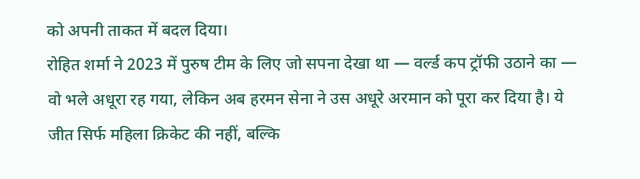को अपनी ताकत में बदल दिया।
रोहित शर्मा ने 2023 में पुरुष टीम के लिए जो सपना देखा था — वर्ल्ड कप ट्रॉफी उठाने का — वो भले अधूरा रह गया, लेकिन अब हरमन सेना ने उस अधूरे अरमान को पूरा कर दिया है। ये जीत सिर्फ महिला क्रिकेट की नहीं, बल्कि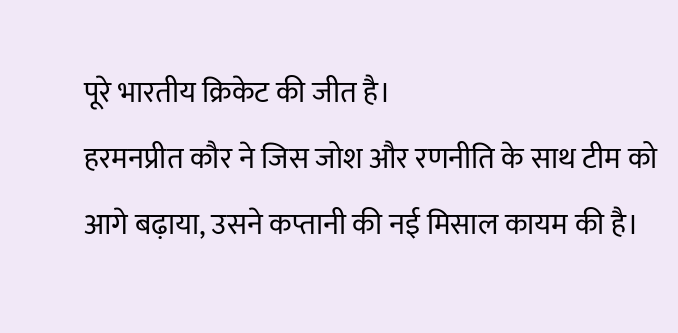पूरे भारतीय क्रिकेट की जीत है।
हरमनप्रीत कौर ने जिस जोश और रणनीति के साथ टीम को आगे बढ़ाया, उसने कप्तानी की नई मिसाल कायम की है।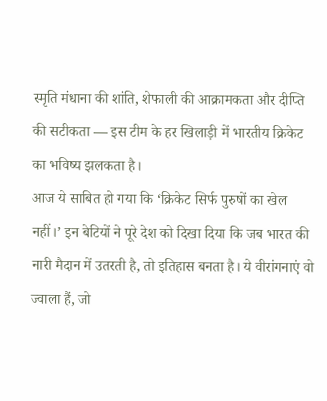स्मृति मंधाना की शांति, शेफाली की आक्रामकता और दीप्ति की सटीकता — इस टीम के हर खिलाड़ी में भारतीय क्रिकेट का भविष्य झलकता है।
आज ये साबित हो गया कि ‘क्रिकेट सिर्फ पुरुषों का खेल नहीं।’ इन बेटियों ने पूरे देश को दिखा दिया कि जब भारत की नारी मैदान में उतरती है, तो इतिहास बनता है। ये वीरांगनाएं वो ज्वाला हैं, जो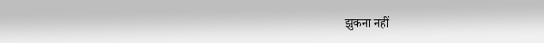झुकना नहीं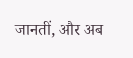जानतीं, और अब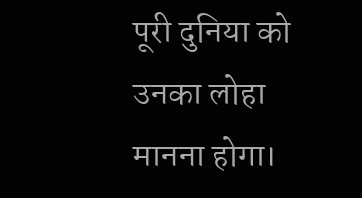पूरी दुनिया को उनका लोहा मानना होगा।